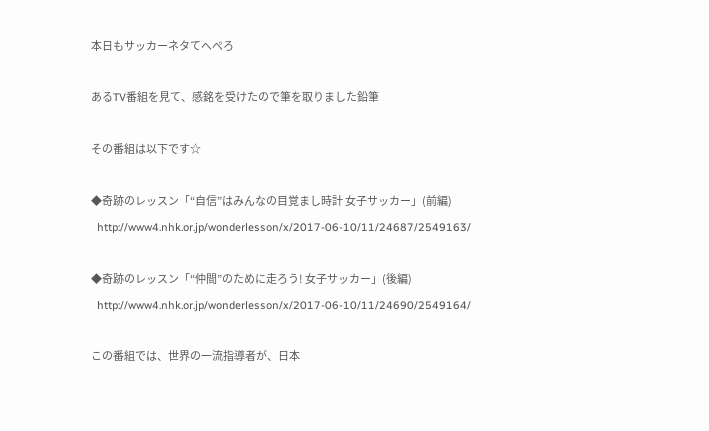本日もサッカーネタてへぺろ

あるTV番組を見て、感銘を受けたので筆を取りました鉛筆

その番組は以下です☆

◆奇跡のレッスン「“自信”はみんなの目覚まし時計 女子サッカー」(前編)
  http://www4.nhk.or.jp/wonderlesson/x/2017-06-10/11/24687/2549163/

◆奇跡のレッスン「“仲間”のために走ろう! 女子サッカー」(後編)
  http://www4.nhk.or.jp/wonderlesson/x/2017-06-10/11/24690/2549164/

この番組では、世界の一流指導者が、日本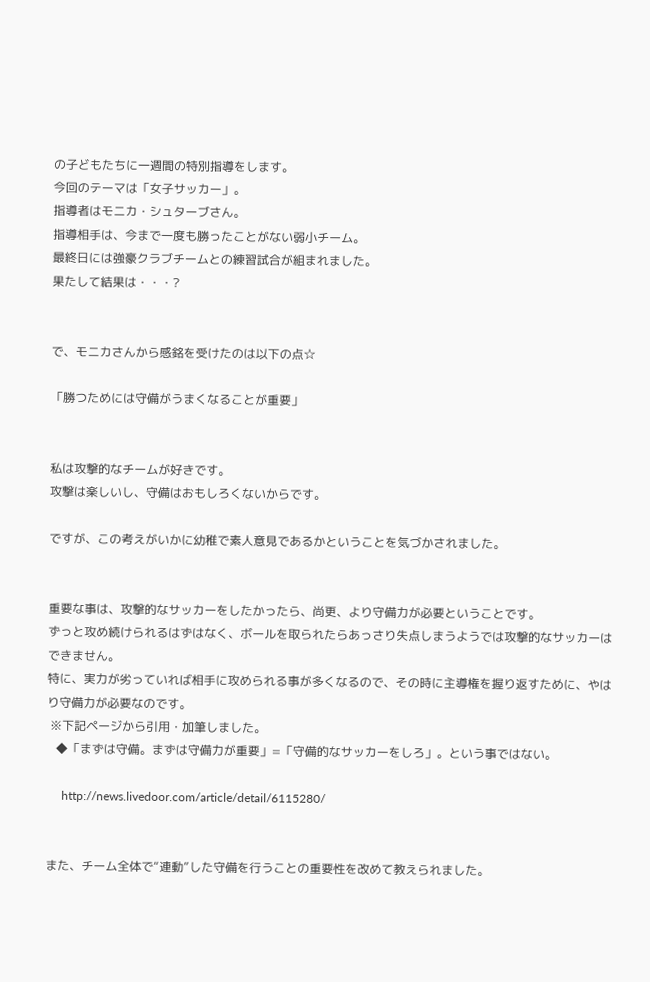の子どもたちに一週間の特別指導をします。
今回のテーマは「女子サッカー」。
指導者はモニカ・シュターブさん。
指導相手は、今まで一度も勝ったことがない弱小チーム。
最終日には強豪クラブチームとの練習試合が組まれました。
果たして結果は・・・?


で、モニカさんから感銘を受けたのは以下の点☆

「勝つためには守備がうまくなることが重要」


私は攻撃的なチームが好きです。
攻撃は楽しいし、守備はおもしろくないからです。

ですが、この考えがいかに幼稚で素人意見であるかということを気づかされました。


重要な事は、攻撃的なサッカーをしたかったら、尚更、より守備力が必要ということです。
ずっと攻め続けられるはずはなく、ボールを取られたらあっさり失点しまうようでは攻撃的なサッカーはできません。
特に、実力が劣っていれば相手に攻められる事が多くなるので、その時に主導権を握り返すために、やはり守備力が必要なのです。
 ※下記ページから引用・加筆しました。
   ◆「まずは守備。まずは守備力が重要」=「守備的なサッカーをしろ」。という事ではない。

     http://news.livedoor.com/article/detail/6115280/


また、チーム全体で“連動”した守備を行うことの重要性を改めて教えられました。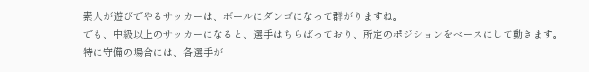素人が遊びでやるサッカーは、ボールにダンゴになって群がりますね。
でも、中級以上のサッカーになると、選手はちらばっており、所定のポジションをベースにして動きます。
特に守備の場合には、各選手が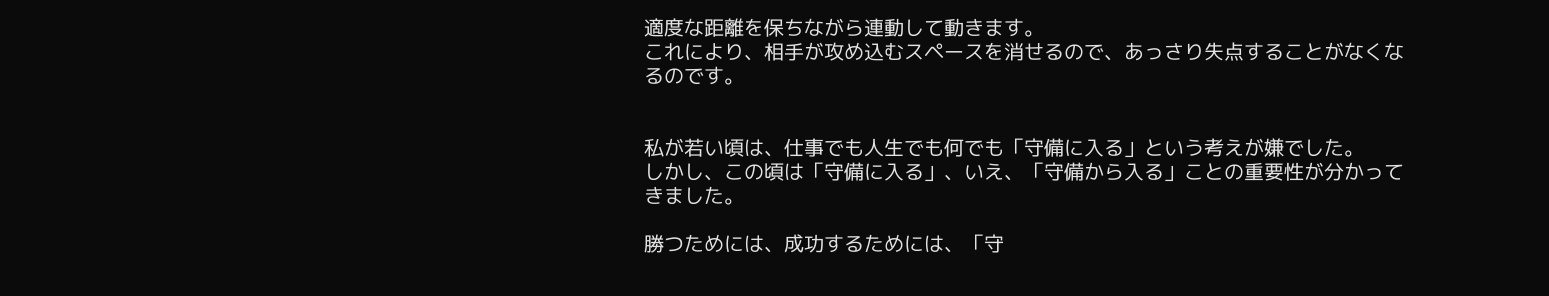適度な距離を保ちながら連動して動きます。
これにより、相手が攻め込むスペースを消せるので、あっさり失点することがなくなるのです。


私が若い頃は、仕事でも人生でも何でも「守備に入る」という考えが嫌でした。
しかし、この頃は「守備に入る」、いえ、「守備から入る」ことの重要性が分かってきました。

勝つためには、成功するためには、「守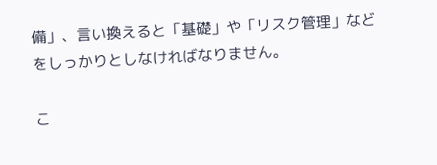備」、言い換えると「基礎」や「リスク管理」などをしっかりとしなければなりません。

こ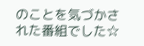のことを気づかされた番組でした☆